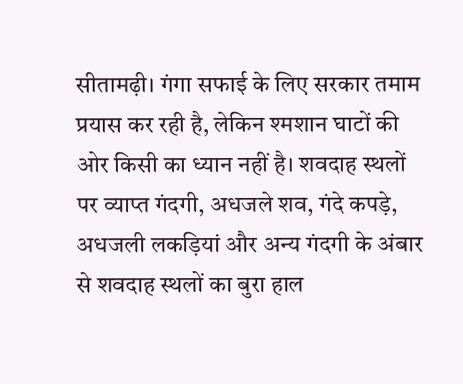सीतामढ़ी। गंगा सफाई के लिए सरकार तमाम प्रयास कर रही है, लेकिन श्मशान घाटों की ओर किसी का ध्यान नहीं है। शवदाह स्थलों पर व्याप्त गंदगी, अधजले शव, गंदे कपड़े, अधजली लकड़ियां और अन्य गंदगी के अंबार से शवदाह स्थलों का बुरा हाल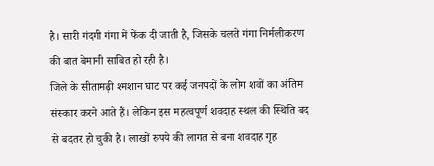है। सारी गंदगी गंगा में फेंक दी जाती है, जिसके चलते गंगा निर्मलीकरण की बात बेमानी साबित हो रही है।
जिले के सीतामढ़ी श्मशान घाट पर कई जनपदों के लोग शवों का अंतिम संस्कार करने आते हैं। लेकिन इस महत्वपूर्ण शवदाह स्थल की स्थिति बद से बदतर हो चुकी है। लाखों रुपये की लागत से बना शवदाह गृह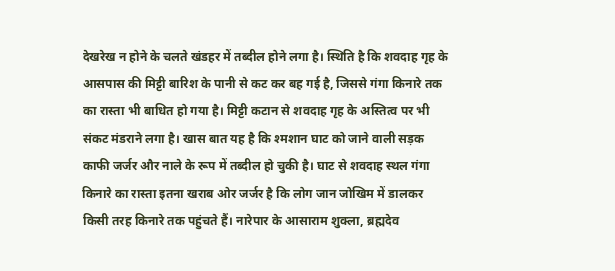देखरेख न होने के चलते खंडहर में तब्दील होने लगा है। स्थिति है कि शवदाह गृह के आसपास की मिट्टी बारिश के पानी से कट कर बह गई है, जिससे गंगा किनारे तक का रास्ता भी बाधित हो गया है। मिट्टी कटान से शवदाह गृह के अस्तित्व पर भी संकट मंडराने लगा है। खास बात यह है कि श्मशान घाट को जाने वाली सड़क काफी जर्जर और नाले के रूप में तब्दील हो चुकी है। घाट से शवदाह स्थल गंगा किनारे का रास्ता इतना खराब ओर जर्जर है कि लोग जान जोखिम में डालकर किसी तरह किनारे तक पहुंचते हैं। नारेपार के आसाराम शुक्ला, ब्रह्मदेव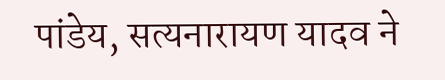पांडेय, सत्यनारायण यादव ने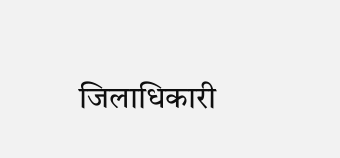जिलाधिकारी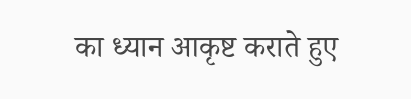का ध्यान आकृष्ट कराते हुए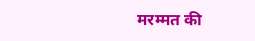मरम्मत की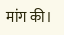मांग की।